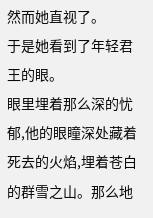然而她直视了。
于是她看到了年轻君王的眼。
眼里埋着那么深的忧郁,他的眼瞳深处藏着死去的火焰,埋着苍白的群雪之山。那么地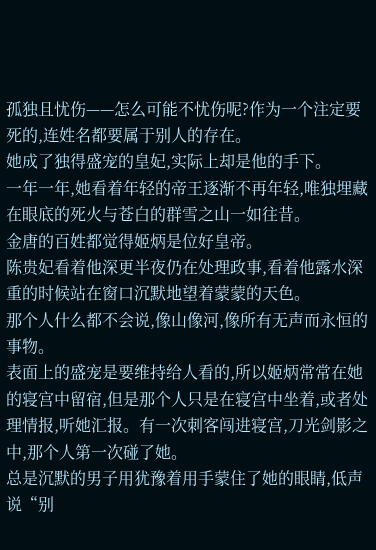孤独且忧伤——怎么可能不忧伤呢?作为一个注定要死的,连姓名都要属于别人的存在。
她成了独得盛宠的皇妃,实际上却是他的手下。
一年一年,她看着年轻的帝王逐渐不再年轻,唯独埋藏在眼底的死火与苍白的群雪之山一如往昔。
金唐的百姓都觉得姬炳是位好皇帝。
陈贵妃看着他深更半夜仍在处理政事,看着他露水深重的时候站在窗口沉默地望着蒙蒙的天色。
那个人什么都不会说,像山像河,像所有无声而永恒的事物。
表面上的盛宠是要维持给人看的,所以姬炳常常在她的寝宫中留宿,但是那个人只是在寝宫中坐着,或者处理情报,听她汇报。有一次刺客闯进寝宫,刀光剑影之中,那个人第一次碰了她。
总是沉默的男子用犹豫着用手蒙住了她的眼睛,低声说“别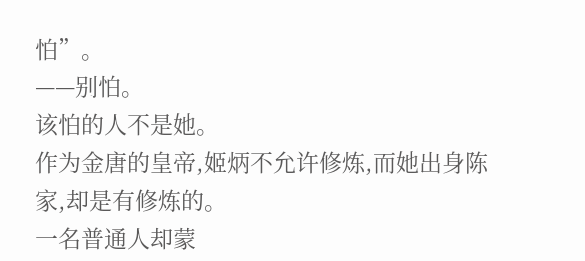怕”。
——别怕。
该怕的人不是她。
作为金唐的皇帝,姬炳不允许修炼,而她出身陈家,却是有修炼的。
一名普通人却蒙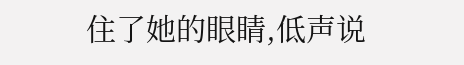住了她的眼睛,低声说